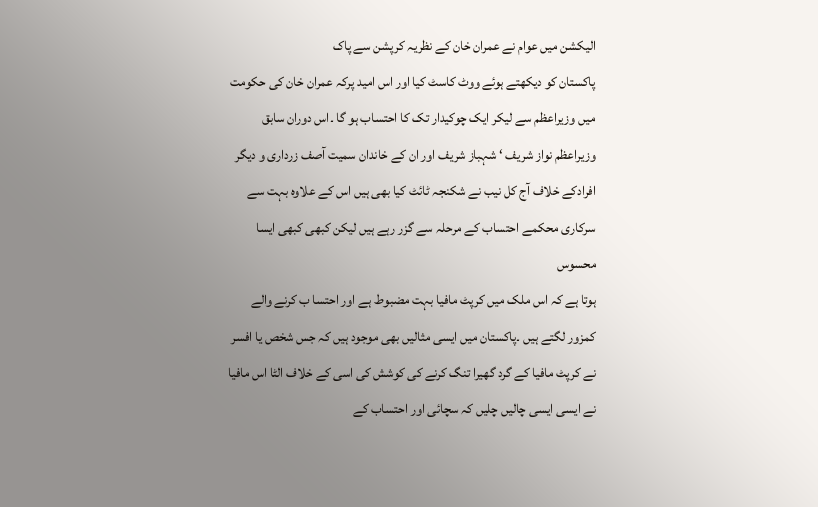الیکشن میں عوام نے عمران خان کے نظریہ کرپشن سے پاک
پاکستان کو دیکھتے ہوئے ووٹ کاسٹ کیا اور اس امید پرکہ عمران خان کی حکومت
میں وزیراعظم سے لیکر ایک چوکیدار تک کا احتساب ہو گا ۔اس دوران سابق
وزیراعظم نواز شریف ‘ شہباز شریف اور ان کے خاندان سمیت آصف زرداری و دیگر
افرادکے خلاف آج کل نیب نے شکنجہ ٹائٹ کیا بھی ہیں اس کے علاوہ بہت سے
سرکاری محکمے احتساب کے مرحلہ سے گزر رہے ہیں لیکن کبھی کبھی ایسا محسوس
ہوتا ہے کہ اس ملک میں کرپٹ مافیا بہت مضبوط ہے اور احتسا ب کرنے والے
کمزور لگتے ہیں ۔پاکستان میں ایسی مثالیں بھی موجود ہیں کہ جس شخص یا افسر
نے کرپٹ مافیا کے گرد گھیرا تنگ کرنے کی کوشش کی اسی کے خلاف الٹا اس مافیا
نے ایسی ایسی چالیں چلیں کہ سچائی اور احتساب کے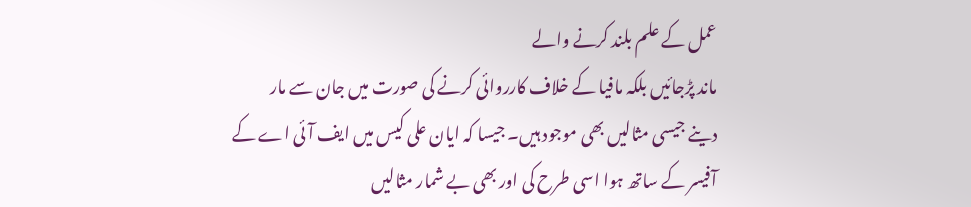عمل کے علم بلند کرنے والے
ماند پڑجائیں بلکہ مافیا کے خلاف کارروائی کرنے کی صورت میں جان سے مار
دینے جیسی مثالیں بھی موجود ہیں۔ جیسا کہ ایان علی کیس میں ایف آئی اے کے
آفیسر کے ساتھ ہوا اسی طرح کی اور بھی بے شمار مثالیں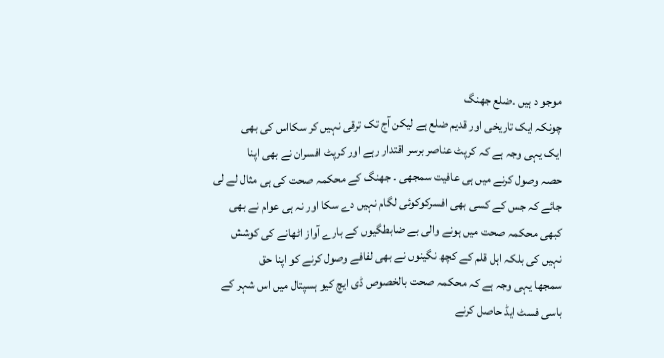موجو د ہیں ۔ضلع جھنگ
چونکہ ایک تاریخی اور قدیم ضلع ہے لیکن آج تک ترقی نہیں کر سکااس کی بھی
ایک یہی وجہ ہے کہ کرپٹ عناصر برسر اقتدار رہے اور کرپٹ افسران نے بھی اپنا
حصہ وصول کرنے میں ہی عافیت سمجھی ۔ جھنگ کے محکمہ صحت کی ہی مثال لے لی
جائے کہ جس کے کسی بھی افسرکوکوئی لگام نہیں دے سکا اور نہ ہی عوام نے بھی
کبھی محکمہ صحت میں ہونے والی بے ضابطگیوں کے بارے آواز اٹھانے کی کوشش
نہیں کی بلکہ اہل قلم کے کچھ نگینوں نے بھی لفافے وصول کرنے کو اپنا حق
سمجھا یہی وجہ ہے کہ محکمہ صحت بالخصوص ڈی ایچ کیو ہسپتال میں اس شہر کے
باسی فسٹ ایڈ حاصل کرنے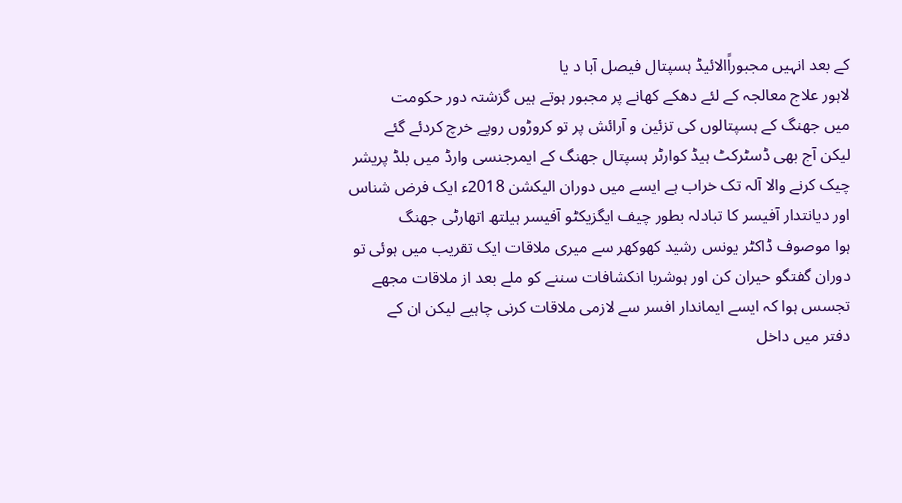کے بعد انہیں مجبوراًالائیڈ ہسپتال فیصل آبا د یا
لاہور علاج معالجہ کے لئے دھکے کھانے پر مجبور ہوتے ہیں گزشتہ دور حکومت
میں جھنگ کے ہسپتالوں کی تزئین و آرائش پر تو کروڑوں روپے خرچ کردئے گئے
لیکن آج بھی ڈسٹرکٹ ہیڈ کوارٹر ہسپتال جھنگ کے ایمرجنسی وارڈ میں بلڈ پریشر
چیک کرنے والا آلہ تک خراب ہے ایسے میں دوران الیکشن 2018ء ایک فرض شناس
اور دیانتدار آفیسر کا تبادلہ بطور چیف ایگزیکٹو آفیسر ہیلتھ اتھارٹی جھنگ
ہوا موصوف ڈاکٹر یونس رشید کھوکھر سے میری ملاقات ایک تقریب میں ہوئی تو
دوران گفتگو حیران کن اور ہوشربا انکشافات سننے کو ملے بعد از ملاقات مجھے
تجسس ہوا کہ ایسے ایماندار افسر سے لازمی ملاقات کرنی چاہیے لیکن ان کے
دفتر میں داخل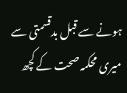ہونے سے قبل بدقسمتی سے میری محکمہ صحت کے کچھ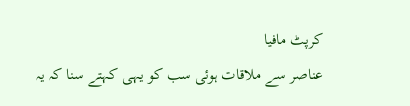کرپٹ مافیا
عناصر سے ملاقات ہوئی سب کو یہی کہتے سنا کہ یہ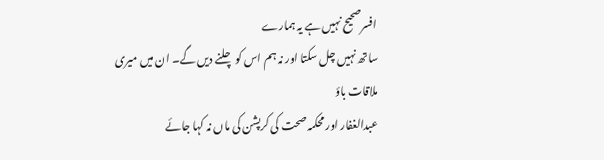افسرصحیح نہیں ہے یہ ہمارے
ساتھ نہیں چل سکتا اور نہ ہم اس کو چلنے دیں گے۔ ان میں میری ملاقات باؤ
عبدالغفار اور محکمہ صحت کی کرپشن کی ماں نہ کہا جائے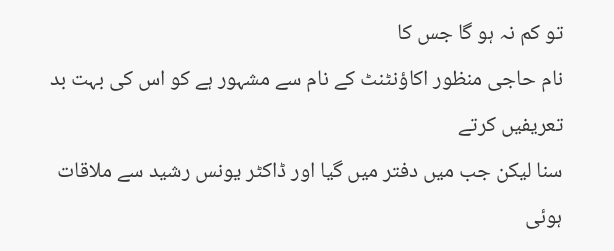تو کم نہ ہو گا جس کا
نام حاجی منظور اکاؤنٹنٹ کے نام سے مشہور ہے کو اس کی بہت بد تعریفیں کرتے
سنا لیکن جب میں دفتر میں گیا اور ڈاکٹر یونس رشید سے ملاقات ہوئی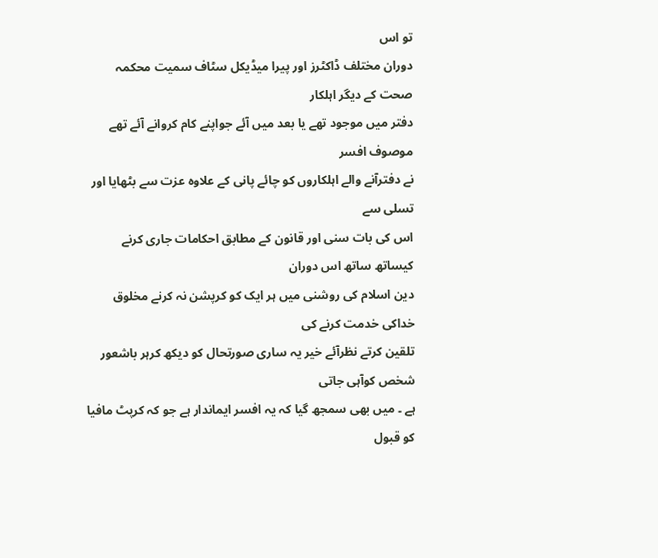تو اس
دوران مختلف ڈاکٹرز اور پیرا میڈیکل سٹاف سمیت محکمہ صحت کے دیگر اہلکار
دفتر میں موجود تھے یا بعد میں آئے جواپنے کام کروانے آئے تھے موصوف افسر
نے دفترآنے والے اہلکاروں کو چائے پانی کے علاوہ عزت سے بٹھایا اور تسلی سے
اس کی بات سنی اور قانون کے مطابق احکامات جاری کرنے کیساتھ ساتھ اس دوران
دین اسلام کی روشنی میں ہر ایک کو کرپشن نہ کرنے مخلوق خداکی خدمت کرنے کی
تلقین کرتے نظرآئے خیر یہ ساری صورتحال کو دیکھ کرہر باشعور شخص کوآہی جاتی
ہے ۔ میں بھی سمجھ گیا کہ یہ افسر ایماندار ہے جو کہ کرپٹ مافیا کو قبول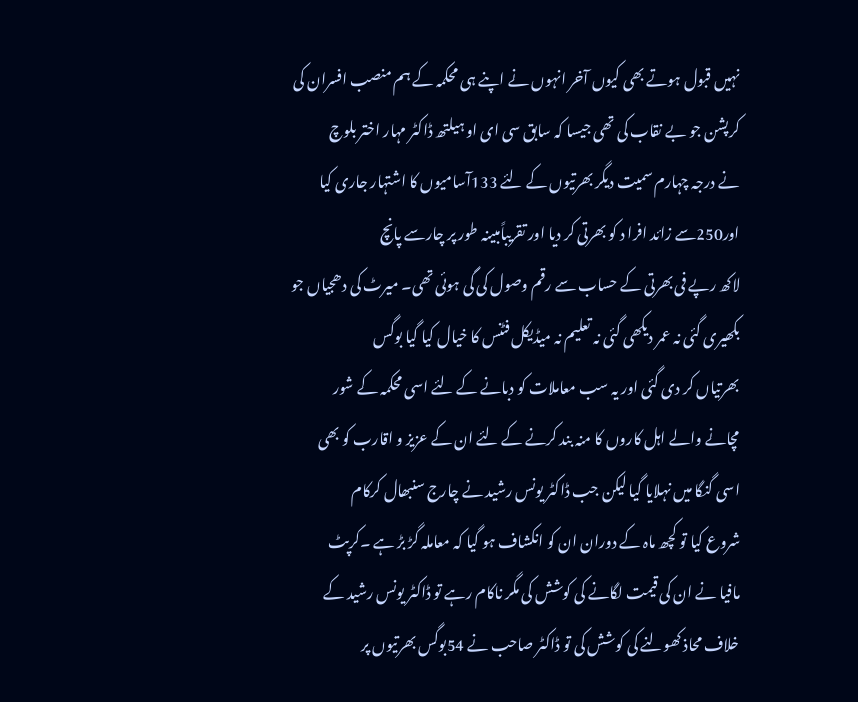نہیں قبول ہوتے بھی کیوں آخر انہوں نے اپنے ہی محکمہ کے ہم منصب افسران کی
کرپشن جو بے نقاب کی تھی جیسا کہ سابق سی ای او ہیلتھ ڈاکٹر مہار اختر بلوچ
نے درجہ چہارم سمیت دیگر بھرتیوں کے لئے 133آسامیوں کا اشتہار جاری کیا
اور250سے زائد افرا د کو بھرتی کر دیا اور تقریباًمبینہ طور پر چارسے پانچ
لاکھ رپے فی بھرتی کے حساب سے رقم وصول کی گی ہوئی تھی۔ میرٹ کی دھجیاں جو
بکھیری گئی نہ عمر دیکھی گئی نہ تعلیم نہ میڈیکل فٹنس کا خیال کیا گیا بوگس
بھرتیاں کر دی گئی اور یہ سب معاملات کو دبانے کے لئے اسی محکمہ کے شور
مچانے والے اہل کاروں کا منہ بند کرنے کے لئے ان کے عزیز و اقارب کو بھی
اسی گنگا میں نہلایا گیا لیکن جب ڈاکٹر یونس رشید نے چارج سنبھال کرکام
شروع کیا تو کچھ ماہ کے دوران ان کو انکشاف ہو گیا کہ معاملہ گڑ بڑ ہے ۔کرپٹ
مافیا نے ان کی قیمت لگانے کی کوشش کی مگر ناکام رہے تو ڈاکٹر یونس رشید کے
خلاف محاذ کھولنے کی کوشش کی تو ڈاکٹر صاحب نے 54بوگس بھرتیوں پر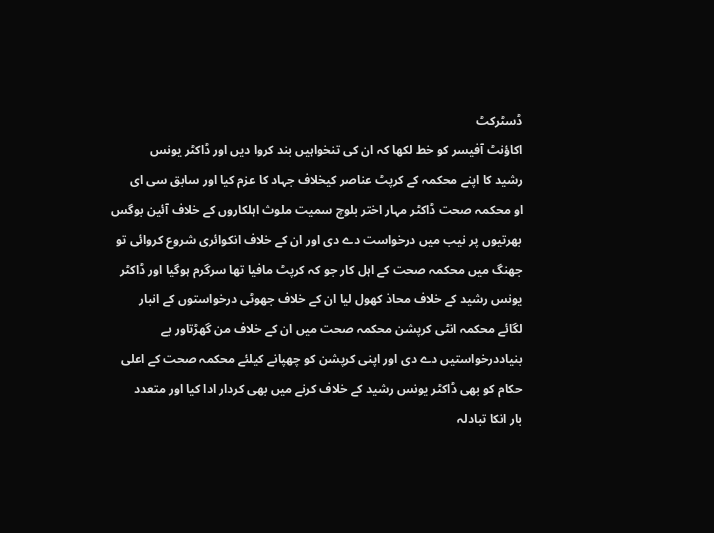ڈسٹرکٹ
اکاؤنٹ آفیسر کو خط لکھا کہ ان کی تنخواہیں بند کروا دیں اور ڈاکٹر یونس
رشید کا اپنے محکمہ کے کرپٹ عناصر کیخلاف جہاد کا عزم کیا اور سابق سی ای
او محکمہ صحت ڈاکٹر مہار اختر بلوچ سمیت ملوث اہلکاروں کے خلاف آئین بوگس
بھرتیوں پر نیب میں درخواست دے دی اور ان کے خلاف انکوائری شروع کروائی تو
جھنگ میں محکمہ صحت کے اہل کار جو کہ کرپٹ مافیا تھا سرگرم ہوگیا اور ڈاکٹر
یونس رشید کے خلاف محاذ کھول لیا ان کے خلاف جھوٹی درخواستوں کے انبار
لگائے محکمہ انٹی کرپشن محکمہ صحت میں ان کے خلاف من گھڑتاور بے
بنیاددرخواستیں دے دی اور اپنی کرپشن کو چھپانے کیلئے محکمہ صحت کے اعلی
حکام کو بھی ڈاکٹر یونس رشید کے خلاف کرنے میں بھی کردار ادا کیا اور متعدد
بار انکا تبادلہ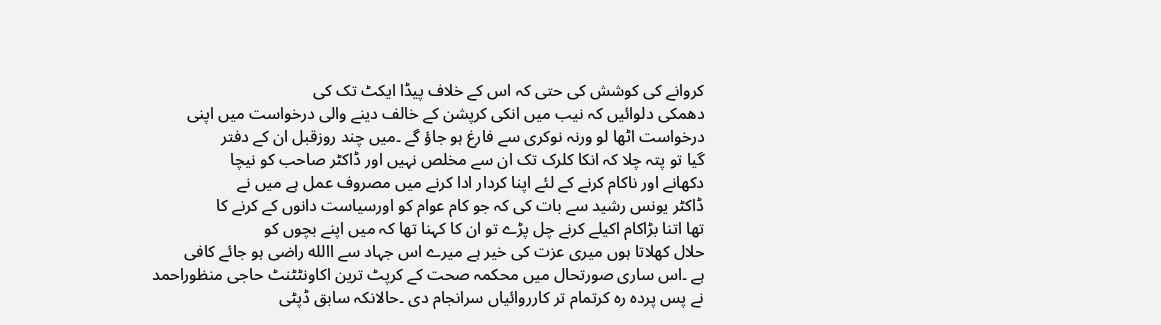کروانے کی کوشش کی حتی کہ اس کے خلاف پیڈا ایکٹ تک کی
دھمکی دلوائیں کہ نیب میں انکی کرپشن کے خالف دینے والی درخواست میں اپنی
درخواست اٹھا لو ورنہ نوکری سے فارغ ہو جاؤ گے ۔میں چند روزقبل ان کے دفتر
گیا تو پتہ چلا کہ انکا کلرک تک ان سے مخلص نہیں اور ڈاکٹر صاحب کو نیچا
دکھانے اور ناکام کرنے کے لئے اپنا کردار ادا کرنے میں مصروف عمل ہے میں نے
ڈاکٹر یونس رشید سے بات کی کہ جو کام عوام کو اورسیاست دانوں کے کرنے کا
تھا اتنا بڑاکام اکیلے کرنے چل پڑے تو ان کا کہنا تھا کہ میں اپنے بچوں کو
حلال کھلاتا ہوں میری عزت کی خیر ہے میرے اس جہاد سے االله راضی ہو جائے کافی
ہے ۔اس ساری صورتحال میں محکمہ صحت کے کرپٹ ترین اکاونٹٹنٹ حاجی منظوراحمد
نے پس پردہ رہ کرتمام تر کارروائیاں سرانجام دی ۔حالانکہ سابق ڈپٹی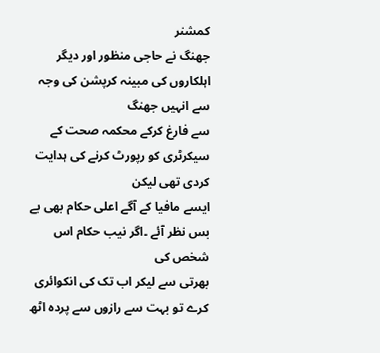کمشنر
جھنگ نے حاجی منظور اور دیگر اہلکاروں کی مبینہ کرپشن کی وجہ سے انہیں جھنگ
سے فارغ کرکے محکمہ صحت کے سیکرٹری کو رپورٹ کرنے کی ہدایت کردی تھی لیکن
ایسے مافیا کے آگے اعلی حکام بھی بے بس نظر آئے ۔اگر نیب حکام اس شخص کی
بھرتی سے لیکر اب تک کی انکوائری کرے تو بہت سے رازوں سے پردہ اٹھ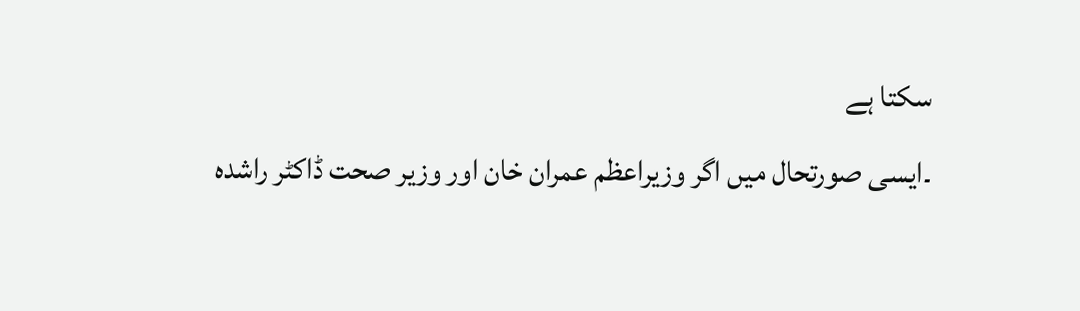سکتا ہے
۔ایسی صورتحال میں اگر وزیراعظم عمران خان اور وزیر صحت ڈاکٹر راشدہ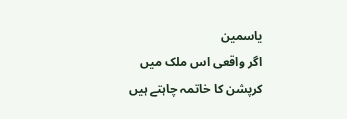یاسمین
اگر واقعی اس ملک میں کرپشن کا خاتمہ چاہتے ہیں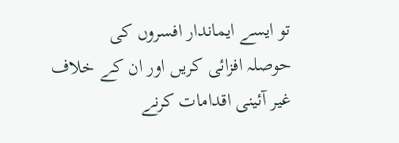تو ایسے ایماندار افسروں کی
حوصلہ افزائی کریں اور ان کے خلاف غیر آئینی اقدامات کرنے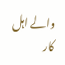والے اہل کار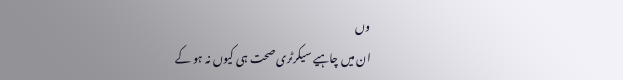وں
ان میں چاہیے سیکرٹری صحت ہی کیوں نہ ہو کے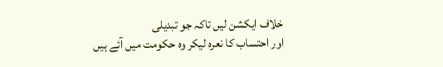خلاف ایکشن لیں تاکہ جو تبدیلی
اور احتساب کا نعرہ لیکر وہ حکومت میں آئے ہیں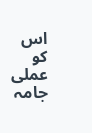اس کو عملی جامہ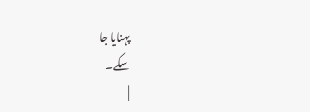پہنایا جا
سکے۔
|